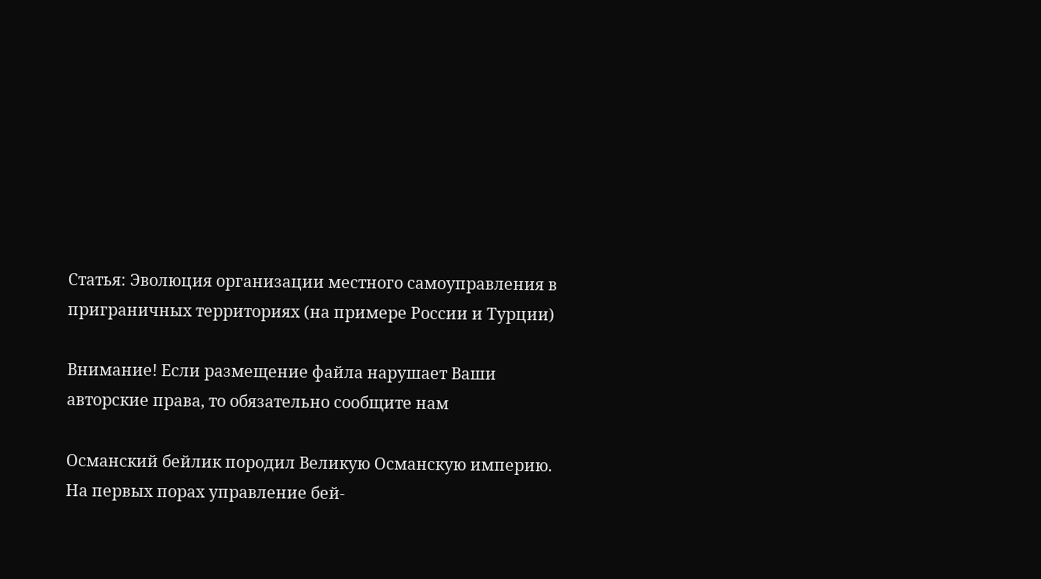Статья: Эволюция организации местного самоуправления в приграничных территориях (на примере России и Турции)

Внимание! Если размещение файла нарушает Ваши авторские права, то обязательно сообщите нам

Османский бейлик породил Великую Османскую империю. На первых порах управление бей-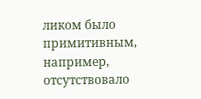ликом было примитивным, например, отсутствовало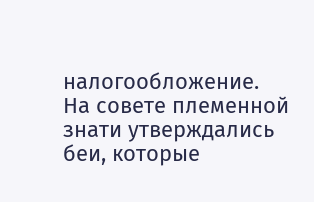налогообложение. На совете племенной знати утверждались беи, которые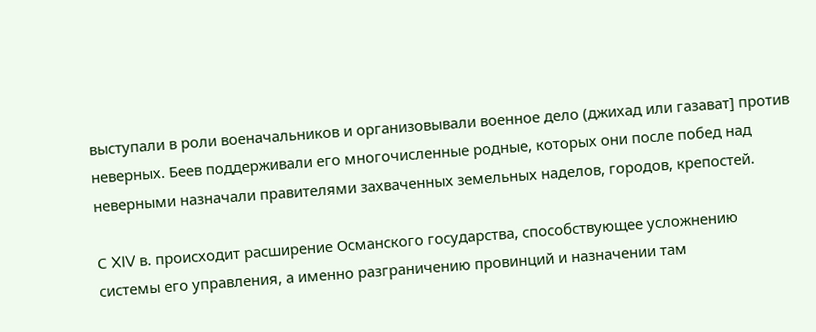выступали в роли военачальников и организовывали военное дело (джихад или газават] против неверных. Беев поддерживали его многочисленные родные, которых они после побед над неверными назначали правителями захваченных земельных наделов, городов, крепостей.

С XIV в. происходит расширение Османского государства, способствующее усложнению системы его управления, а именно разграничению провинций и назначении там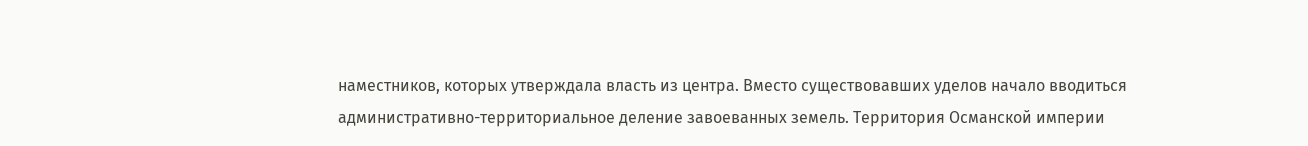наместников, которых утверждала власть из центра. Вместо существовавших уделов начало вводиться административно-территориальное деление завоеванных земель. Территория Османской империи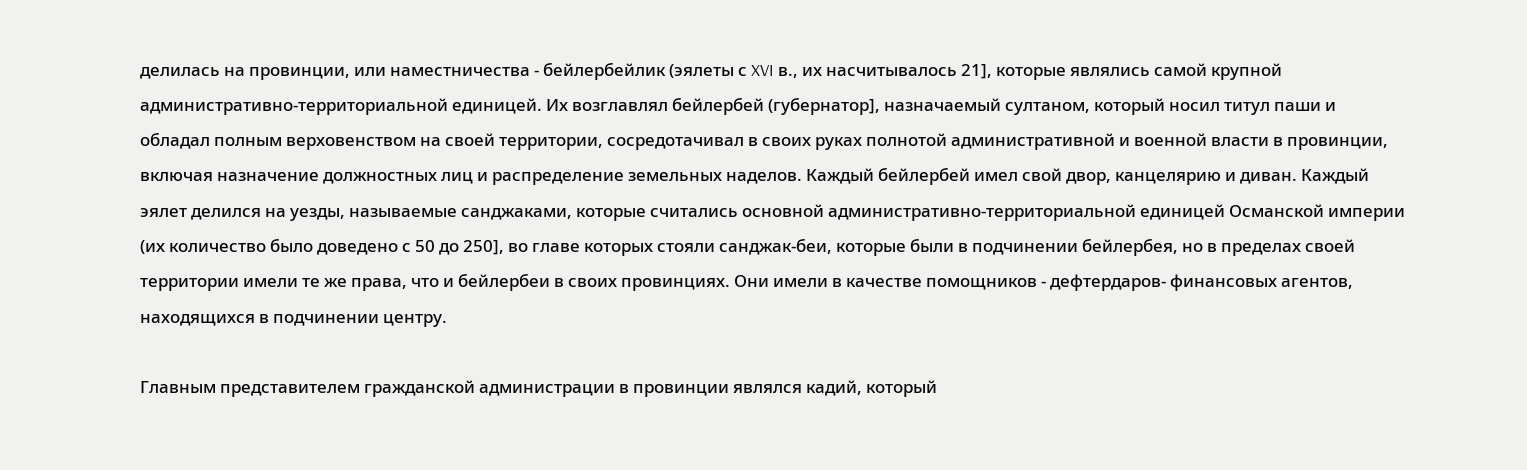делилась на провинции, или наместничества - бейлербейлик (эялеты с XVI в., их насчитывалось 21], которые являлись самой крупной административно-территориальной единицей. Их возглавлял бейлербей (губернатор], назначаемый султаном, который носил титул паши и обладал полным верховенством на своей территории, сосредотачивал в своих руках полнотой административной и военной власти в провинции, включая назначение должностных лиц и распределение земельных наделов. Каждый бейлербей имел свой двор, канцелярию и диван. Каждый эялет делился на уезды, называемые санджаками, которые считались основной административно-территориальной единицей Османской империи (их количество было доведено с 50 до 250], во главе которых стояли санджак-беи, которые были в подчинении бейлербея, но в пределах своей территории имели те же права, что и бейлербеи в своих провинциях. Они имели в качестве помощников - дефтердаров- финансовых агентов, находящихся в подчинении центру.

Главным представителем гражданской администрации в провинции являлся кадий, который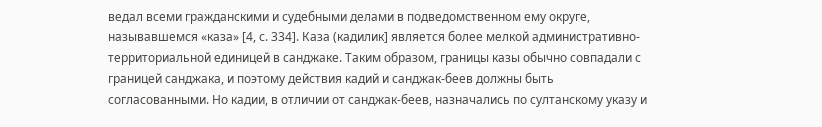ведал всеми гражданскими и судебными делами в подведомственном ему округе, называвшемся «каза» [4, с. 334]. Каза (кадилик] является более мелкой административно-территориальной единицей в санджаке. Таким образом, границы казы обычно совпадали с границей санджака, и поэтому действия кадий и санджак-беев должны быть согласованными. Но кадии, в отличии от санджак-беев, назначались по султанскому указу и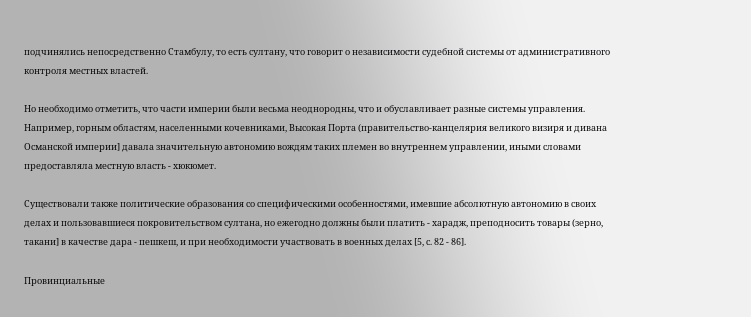подчинялись непосредственно Стамбулу, то есть султану, что говорит о независимости судебной системы от административного контроля местных властей.

Но необходимо отметить, что части империи были весьма неоднородны, что и обуславливает разные системы управления. Например, горным областям, населенными кочевниками, Высокая Порта (правительство-канцелярия великого визиря и дивана Османской империи] давала значительную автономию вождям таких племен во внутреннем управлении, иными словами предоставляла местную власть - хюкюмет.

Существовали также политические образования со специфическими особенностями, имевшие абсолютную автономию в своих делах и пользовавшиеся покровительством султана, но ежегодно должны были платить - харадж, преподносить товары (зерно, такани] в качестве дара - пешкеш, и при необходимости участвовать в военных делах [5, с. 82 - 86].

Провинциальные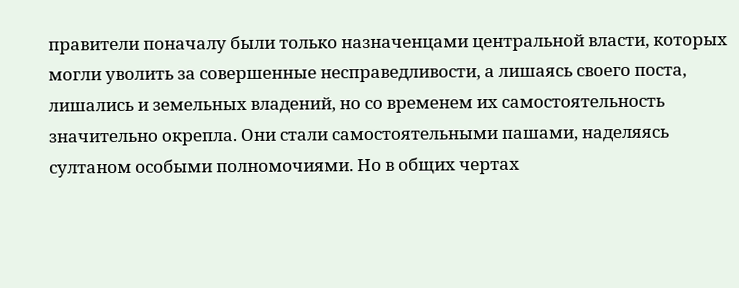правители поначалу были только назначенцами центральной власти, которых могли уволить за совершенные несправедливости, а лишаясь своего поста, лишались и земельных владений, но со временем их самостоятельность значительно окрепла. Они стали самостоятельными пашами, наделяясь султаном особыми полномочиями. Но в общих чертах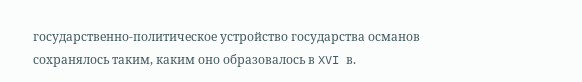государственно-политическое устройство государства османов сохранялось таким, каким оно образовалось в XVI в.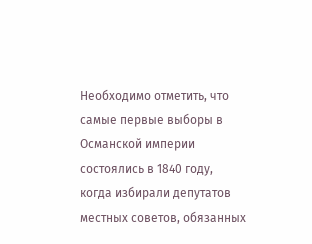Необходимо отметить, что самые первые выборы в Османской империи состоялись в 1840 году, когда избирали депутатов местных советов, обязанных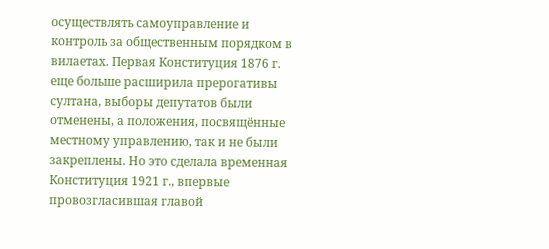осуществлять самоуправление и контроль за общественным порядком в вилаетах. Первая Конституция 1876 г. еще больше расширила прерогативы султана, выборы депутатов были отменены, а положения, посвящённые местному управлению, так и не были закреплены. Но это сделала временная Конституция 1921 г., впервые провозгласившая главой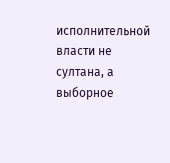исполнительной власти не султана, а выборное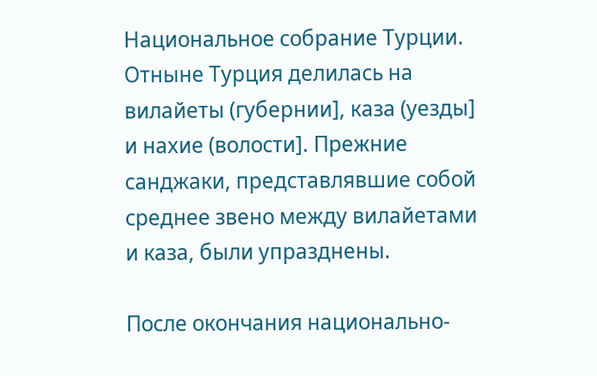Национальное собрание Турции. Отныне Турция делилась на вилайеты (губернии], каза (уезды] и нахие (волости]. Прежние санджаки, представлявшие собой среднее звено между вилайетами и каза, были упразднены.

После окончания национально-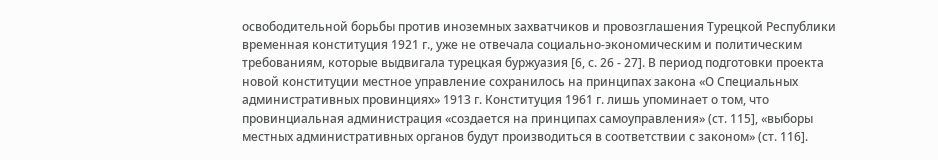освободительной борьбы против иноземных захватчиков и провозглашения Турецкой Республики временная конституция 1921 г., уже не отвечала социально-экономическим и политическим требованиям, которые выдвигала турецкая буржуазия [6, с. 26 - 27]. В период подготовки проекта новой конституции местное управление сохранилось на принципах закона «О Специальных административных провинциях» 1913 г. Конституция 1961 г. лишь упоминает о том, что провинциальная администрация «создается на принципах самоуправления» (ст. 115], «выборы местных административных органов будут производиться в соответствии с законом» (ст. 116].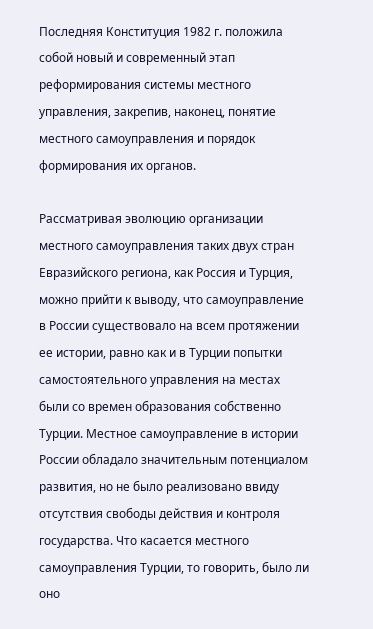Последняя Конституция 1982 г. положила собой новый и современный этап реформирования системы местного управления, закрепив, наконец, понятие местного самоуправления и порядок формирования их органов.

Рассматривая эволюцию организации местного самоуправления таких двух стран Евразийского региона, как Россия и Турция, можно прийти к выводу, что самоуправление в России существовало на всем протяжении ее истории, равно как и в Турции попытки самостоятельного управления на местах были со времен образования собственно Турции. Местное самоуправление в истории России обладало значительным потенциалом развития, но не было реализовано ввиду отсутствия свободы действия и контроля государства. Что касается местного самоуправления Турции, то говорить, было ли оно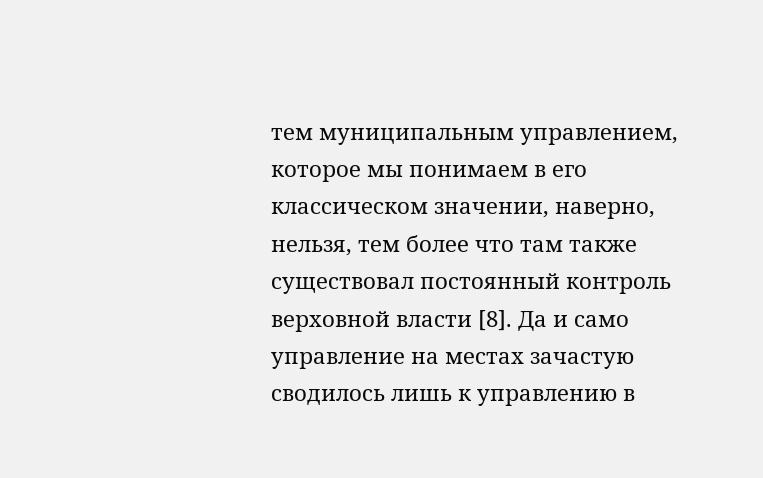тем муниципальным управлением, которое мы понимаем в его классическом значении, наверно, нельзя, тем более что там также существовал постоянный контроль верховной власти [8]. Да и само управление на местах зачастую сводилось лишь к управлению в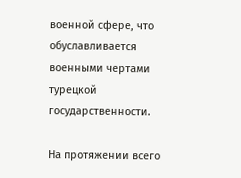военной сфере, что обуславливается военными чертами турецкой государственности.

На протяжении всего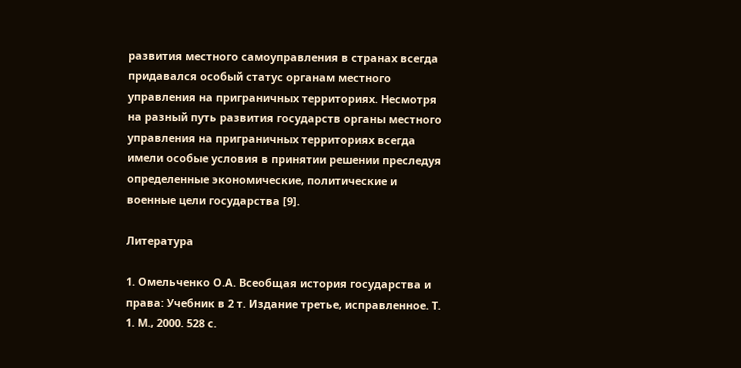развития местного самоуправления в странах всегда придавался особый статус органам местного управления на приграничных территориях. Несмотря на разный путь развития государств органы местного управления на приграничных территориях всегда имели особые условия в принятии решении преследуя определенные экономические, политические и военные цели государства [9].

Литература

1. Омельченко О.А. Всеобщая история государства и права: Учебник в 2 т. Издание третье, исправленное. Т. 1. М., 2000. 528 с.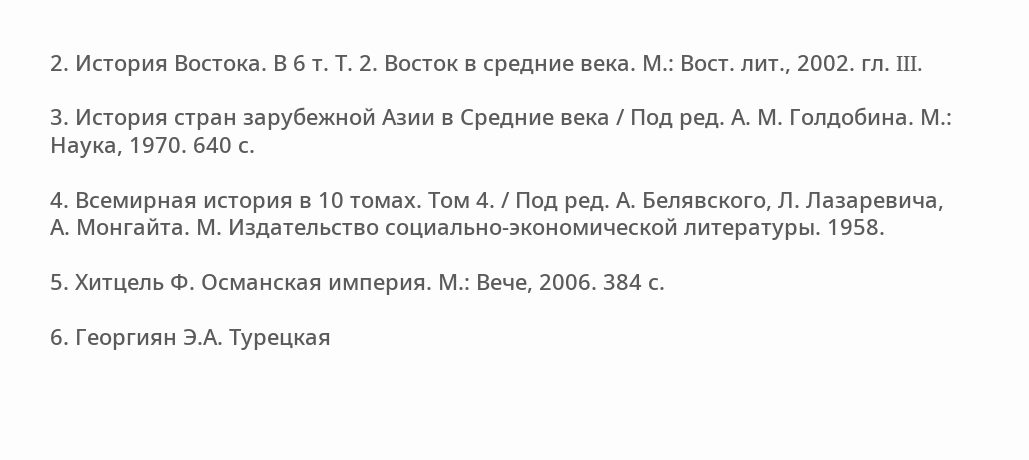2. История Востока. В 6 т. Т. 2. Восток в средние века. М.: Вост. лит., 2002. гл. III.

3. История стран зарубежной Азии в Средние века / Под ред. А. М. Голдобина. М.: Наука, 1970. 640 с.

4. Всемирная история в 10 томах. Том 4. / Под ред. А. Белявского, Л. Лазаревича, А. Монгайта. М. Издательство социально-экономической литературы. 1958.

5. Хитцель Ф. Османская империя. М.: Вече, 2006. 384 с.

6. Георгиян Э.А. Турецкая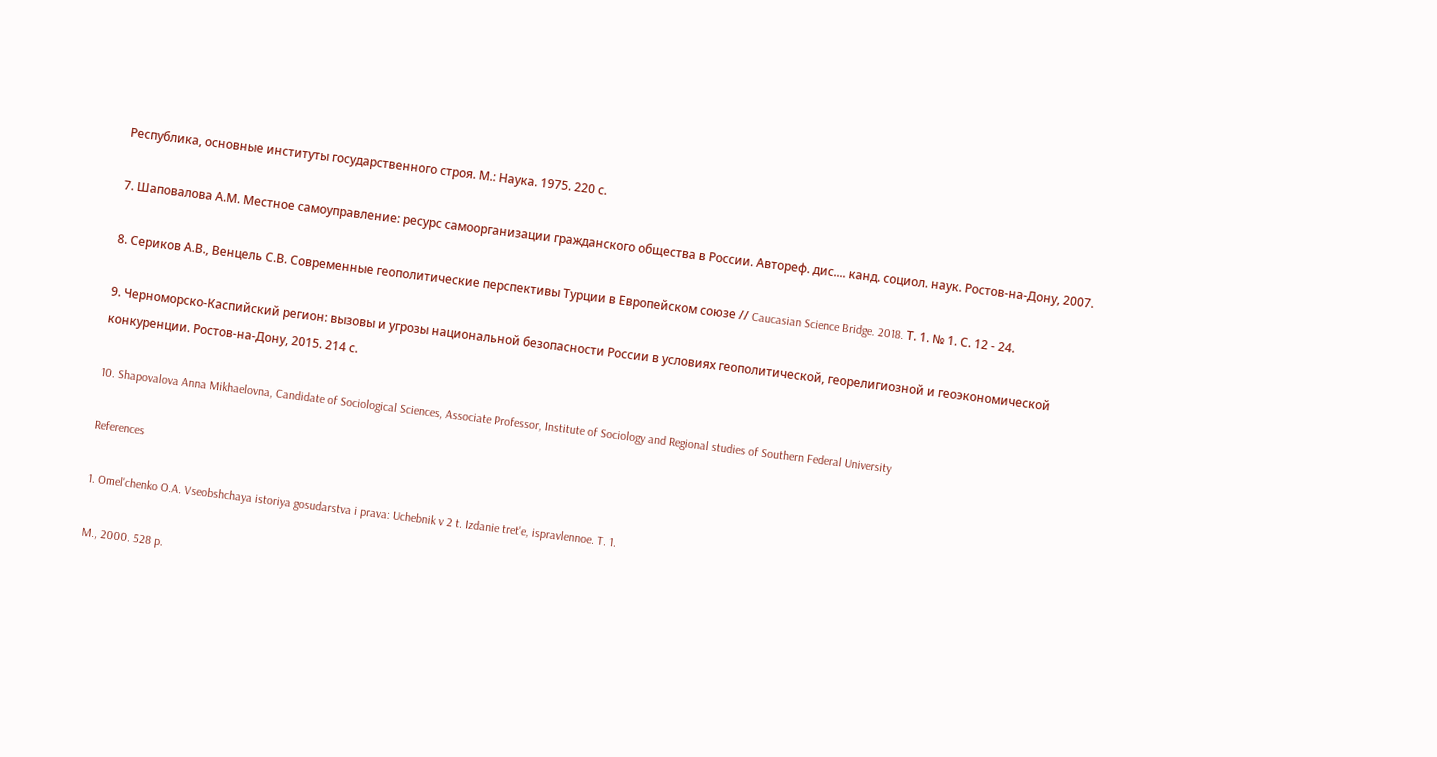Республика, основные институты государственного строя. М.: Наука. 1975. 220 с.

7. Шаповалова А.М. Местное самоуправление: ресурс самоорганизации гражданского общества в России. Автореф. дис.... канд. социол. наук. Ростов-на-Дону, 2007.

8. Сериков А.В., Венцель С.В. Современные геополитические перспективы Турции в Европейском союзе // Caucasian Science Bridge. 2018. Т. 1. № 1. С. 12 - 24.

9. Черноморско-Каспийский регион: вызовы и угрозы национальной безопасности России в условиях геополитической, георелигиозной и геоэкономической конкуренции. Ростов-на-Дону, 2015. 214 с.

10. Shapovalova Anna Mikhaelovna, Candidate of Sociological Sciences, Associate Professor, Institute of Sociology and Regional studies of Southern Federal University

References

1. Omel'chenko O.A. Vseobshchaya istoriya gosudarstva i prava: Uchebnik v 2 t. Izdanie tret'e, ispravlennoe. T. 1.

M., 2000. 528 p.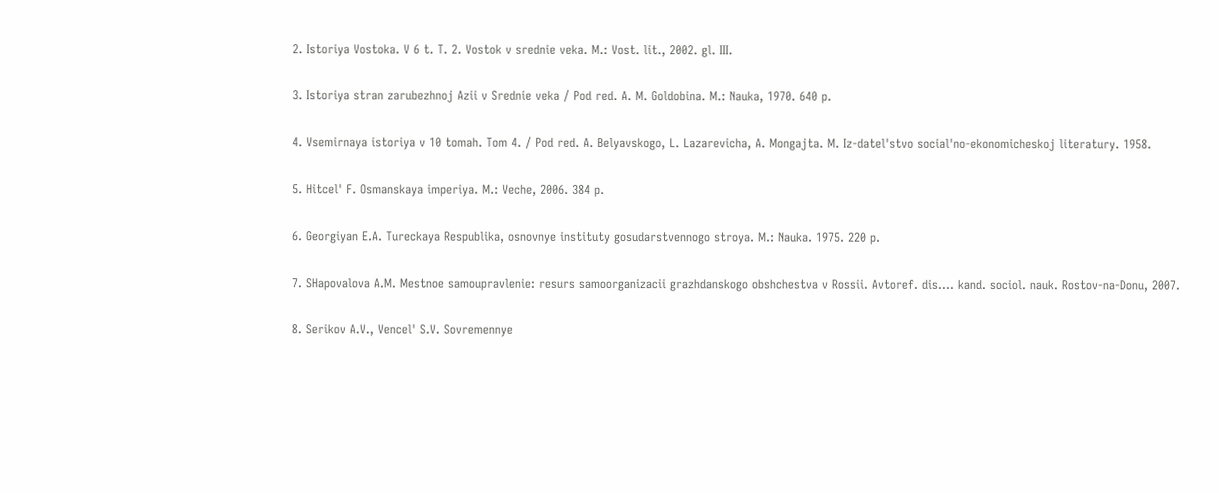2. Istoriya Vostoka. V 6 t. T. 2. Vostok v srednie veka. M.: Vost. lit., 2002. gl. III.

3. Istoriya stran zarubezhnoj Azii v Srednie veka / Pod red. A. M. Goldobina. M.: Nauka, 1970. 640 p.

4. Vsemirnaya istoriya v 10 tomah. Tom 4. / Pod red. A. Belyavskogo, L. Lazarevicha, A. Mongajta. M. Iz-datel'stvo social'no-ekonomicheskoj literatury. 1958.

5. Hitcel' F. Osmanskaya imperiya. M.: Veche, 2006. 384 p.

6. Georgiyan E.A. Tureckaya Respublika, osnovnye instituty gosudarstvennogo stroya. M.: Nauka. 1975. 220 p.

7. SHapovalova A.M. Mestnoe samoupravlenie: resurs samoorganizacii grazhdanskogo obshchestva v Rossii. Avtoref. dis.... kand. sociol. nauk. Rostov-na-Donu, 2007.

8. Serikov A.V., Vencel' S.V. Sovremennye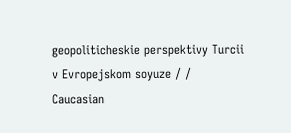geopoliticheskie perspektivy Turcii v Evropejskom soyuze / / Caucasian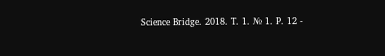Science Bridge. 2018. T. 1. № 1. P. 12 -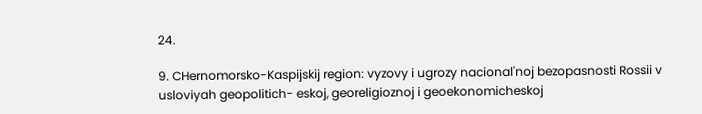24.

9. CHernomorsko-Kaspijskij region: vyzovy i ugrozy nacional'noj bezopasnosti Rossii v usloviyah geopolitich- eskoj, georeligioznoj i geoekonomicheskoj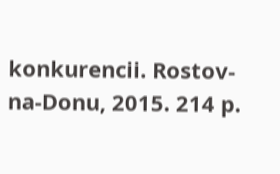konkurencii. Rostov-na-Donu, 2015. 214 p.